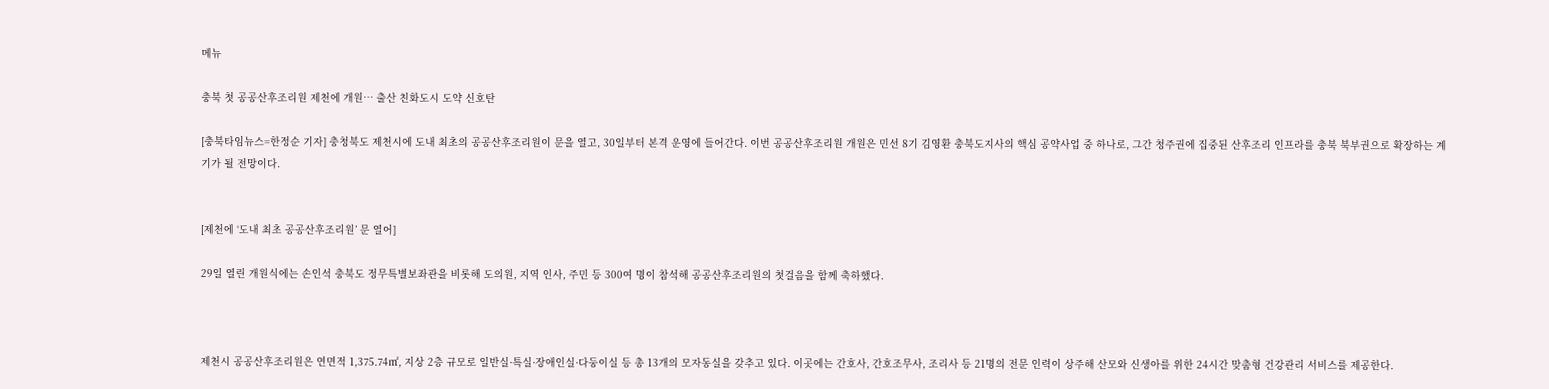메뉴

충북 첫 공공산후조리원 제천에 개원… 출산 친화도시 도약 신호탄

[충북타임뉴스=한정순 기자] 충청북도 제천시에 도내 최초의 공공산후조리원이 문을 열고, 30일부터 본격 운영에 들어간다. 이번 공공산후조리원 개원은 민선 8기 김영환 충북도지사의 핵심 공약사업 중 하나로, 그간 청주권에 집중된 산후조리 인프라를 충북 북부권으로 확장하는 계기가 될 전망이다.


[제천에 ‘도내 최초 공공산후조리원’ 문 열어]

29일 열린 개원식에는 손인석 충북도 정무특별보좌관을 비롯해 도의원, 지역 인사, 주민 등 300여 명이 참석해 공공산후조리원의 첫걸음을 함께 축하했다.



제천시 공공산후조리원은 연면적 1,375.74㎡, 지상 2층 규모로 일반실·특실·장애인실·다둥이실 등 총 13개의 모자동실을 갖추고 있다. 이곳에는 간호사, 간호조무사, 조리사 등 21명의 전문 인력이 상주해 산모와 신생아를 위한 24시간 맞춤형 건강관리 서비스를 제공한다.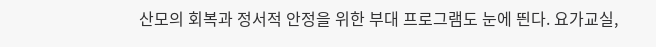산모의 회복과 정서적 안정을 위한 부대 프로그램도 눈에 띈다. 요가교실,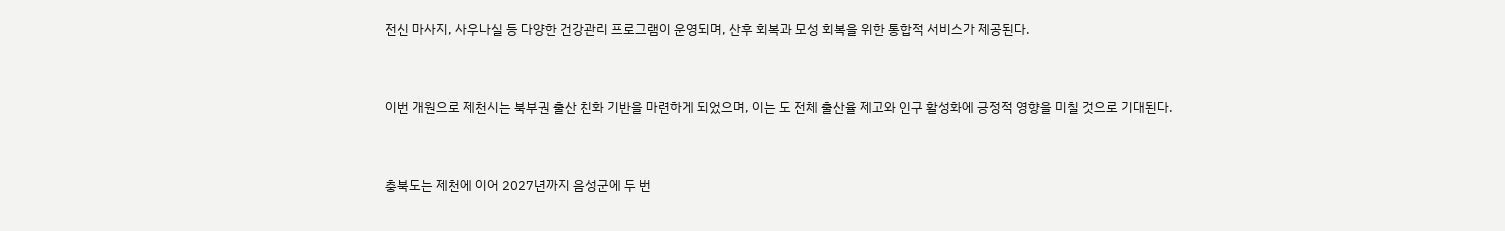전신 마사지, 사우나실 등 다양한 건강관리 프로그램이 운영되며, 산후 회복과 모성 회복을 위한 통합적 서비스가 제공된다.



이번 개원으로 제천시는 북부권 출산 친화 기반을 마련하게 되었으며, 이는 도 전체 출산율 제고와 인구 활성화에 긍정적 영향을 미칠 것으로 기대된다.



충북도는 제천에 이어 2027년까지 음성군에 두 번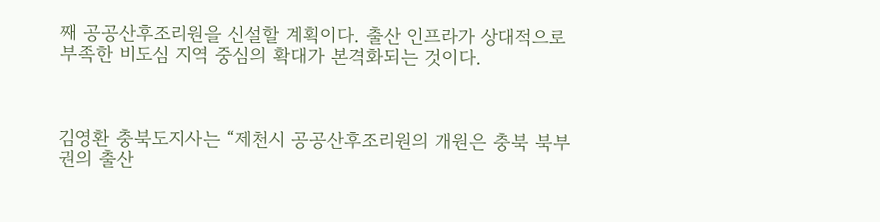째 공공산후조리원을 신설할 계획이다. 출산 인프라가 상대적으로 부족한 비도심 지역 중심의 확대가 본격화되는 것이다.



김영환 충북도지사는 “제천시 공공산후조리원의 개원은 충북 북부권의 출산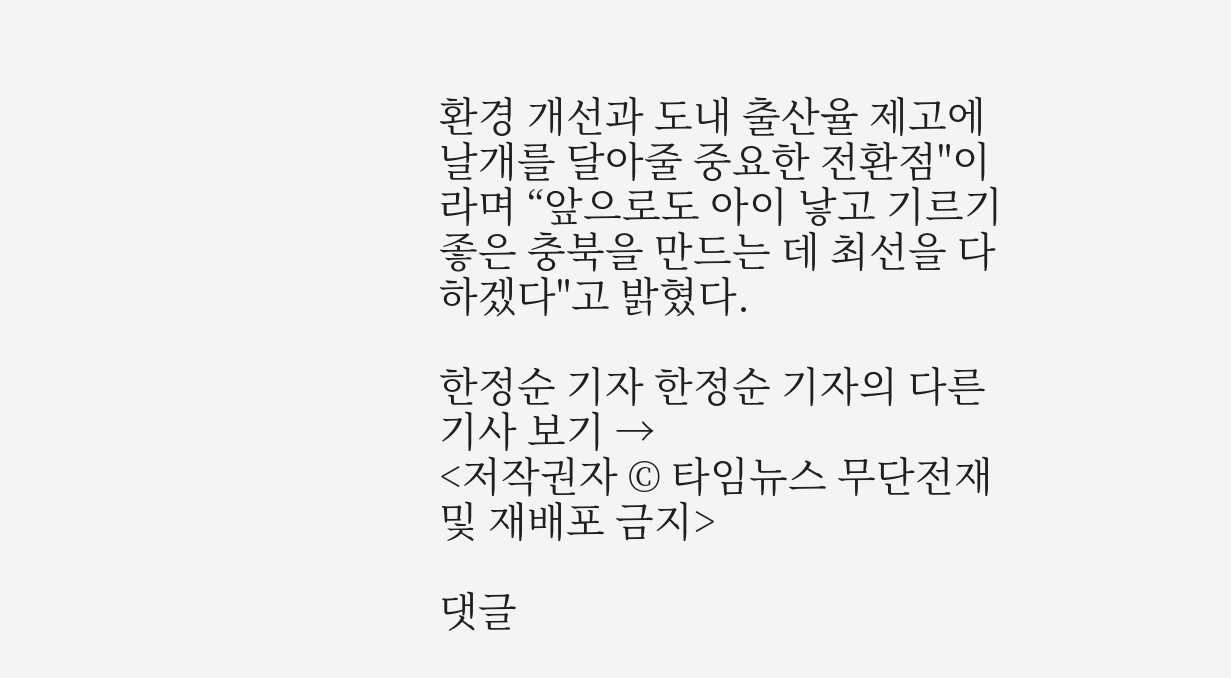환경 개선과 도내 출산율 제고에 날개를 달아줄 중요한 전환점"이라며 “앞으로도 아이 낳고 기르기 좋은 충북을 만드는 데 최선을 다하겠다"고 밝혔다.

한정순 기자 한정순 기자의 다른 기사 보기 →
<저작권자 © 타임뉴스 무단전재 및 재배포 금지>

댓글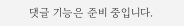댓글 기능은 준비 중입니다.